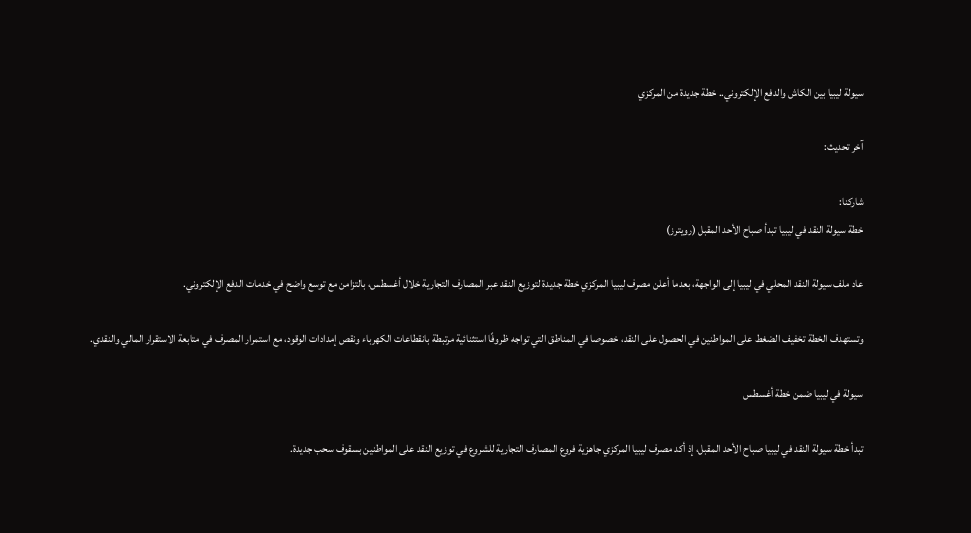سيولة ليبيا بين الكاش والدفع الإلكتروني.. خطة جديدة من المركزي

آخر تحديث:

شاركنا:
خطة سيولة النقد في ليبيا تبدأ صباح الأحد المقبل (رويترز)

عاد ملف سيولة النقد المحلي في ليبيا إلى الواجهة، بعدما أعلن مصرف ليبيا المركزي خطة جديدة لتوزيع النقد عبر المصارف التجارية خلال أغسطس، بالتزامن مع توسع واضح في خدمات الدفع الإلكتروني.

وتستهدف الخطة تخفيف الضغط على المواطنين في الحصول على النقد، خصوصا في المناطق التي تواجه ظروفًا استثنائية مرتبطة بانقطاعات الكهرباء ونقص إمدادات الوقود، مع استمرار المصرف في متابعة الاستقرار المالي والنقدي.

سيولة في ليبيا ضمن خطة أغسطس

تبدأ خطة سيولة النقد في ليبيا صباح الأحد المقبل، إذ أكد مصرف ليبيا المركزي جاهزية فروع المصارف التجارية للشروع في توزيع النقد على المواطنين بسقوف سحب جديدة.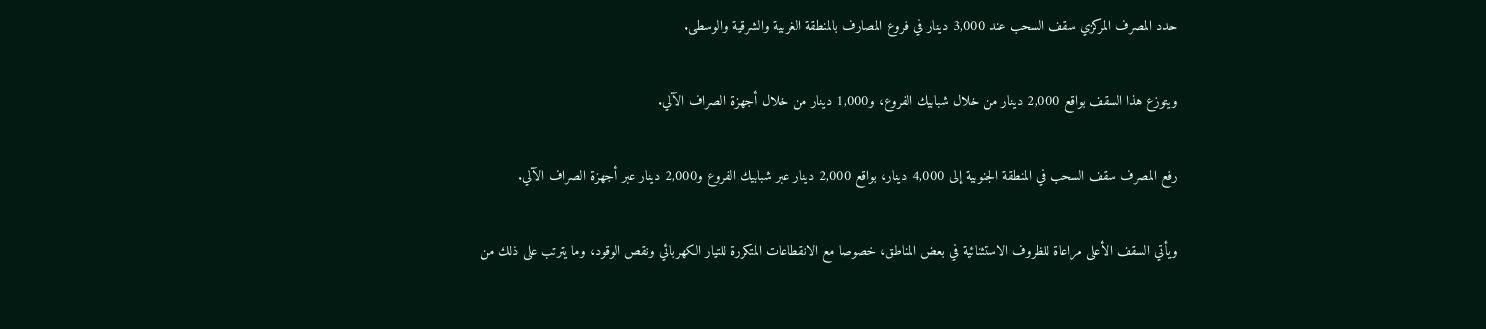حدد المصرف المركزي سقف السحب عند 3,000 دينار في فروع المصارف بالمنطقة الغربية والشرقية والوسطى.

ويتوزع هذا السقف بواقع 2,000 دينار من خلال شبابيك الفروع، و1,000 دينار من خلال أجهزة الصراف الآلي.

رفع المصرف سقف السحب في المنطقة الجنوبية إلى 4,000 دينار، بواقع 2,000 دينار عبر شبابيك الفروع و2,000 دينار عبر أجهزة الصراف الآلي.

ويأتي السقف الأعلى مراعاة للظروف الاستثنائية في بعض المناطق، خصوصا مع الانقطاعات المتكررة للتيار الكهربائي ونقص الوقود، وما يترتب على ذلك من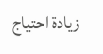زيادة احتياج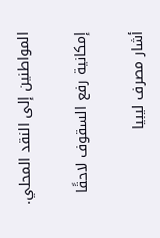المواطنين إلى النقد المحلي.

إمكانية رفع السقوف لاحقًا

أشار مصرف ليبيا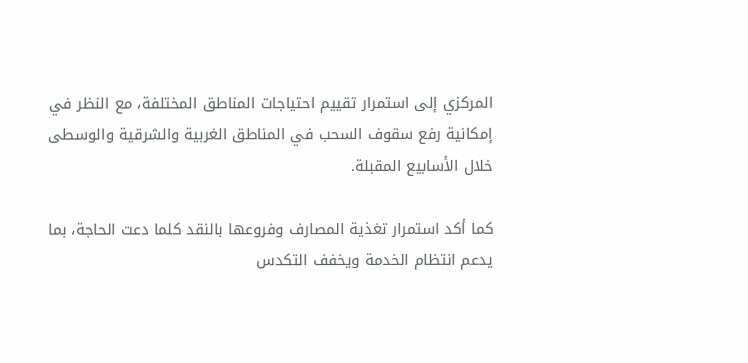المركزي إلى استمرار تقييم احتياجات المناطق المختلفة، مع النظر في إمكانية رفع سقوف السحب في المناطق الغربية والشرقية والوسطى خلال الأسابيع المقبلة.

كما أكد استمرار تغذية المصارف وفروعها بالنقد كلما دعت الحاجة، بما يدعم انتظام الخدمة ويخفف التكدس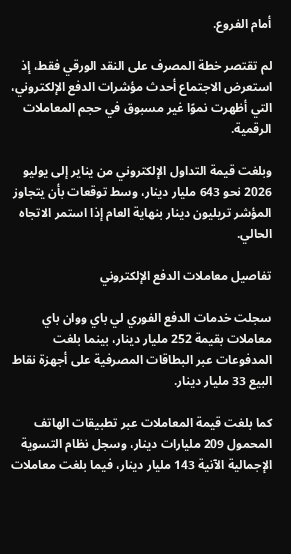أمام الفروع.

لم تقتصر خطة المصرف على النقد الورقي فقط، إذ استعرض الاجتماع أحدث مؤشرات الدفع الإلكتروني، التي أظهرت نموًا غير مسبوق في حجم المعاملات الرقمية.

وبلغت قيمة التداول الإلكتروني من يناير إلى يوليو 2026 نحو 643 مليار دينار، وسط توقعات بأن يتجاوز المؤشر تريليون دينار بنهاية العام إذا استمر الاتجاه الحالي.

تفاصيل معاملات الدفع الإلكتروني

سجلت خدمات الدفع الفوري لي باي ووان باي معاملات بقيمة 252 مليار دينار، بينما بلغت المدفوعات عبر البطاقات المصرفية على أجهزة نقاط البيع 33 مليار دينار.

كما بلغت قيمة المعاملات عبر تطبيقات الهاتف المحمول 209 مليارات دينار، وسجل نظام التسوية الإجمالية الآنية 143 مليار دينار، فيما بلغت معاملات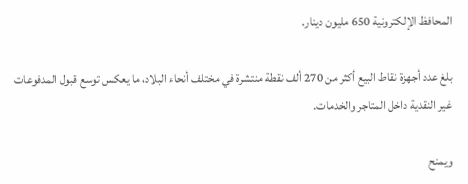المحافظ الإلكترونية 650 مليون دينار.

بلغ عدد أجهزة نقاط البيع أكثر من 270 ألف نقطة منتشرة في مختلف أنحاء البلاد، ما يعكس توسع قبول المدفوعات غير النقدية داخل المتاجر والخدمات.

ويمنح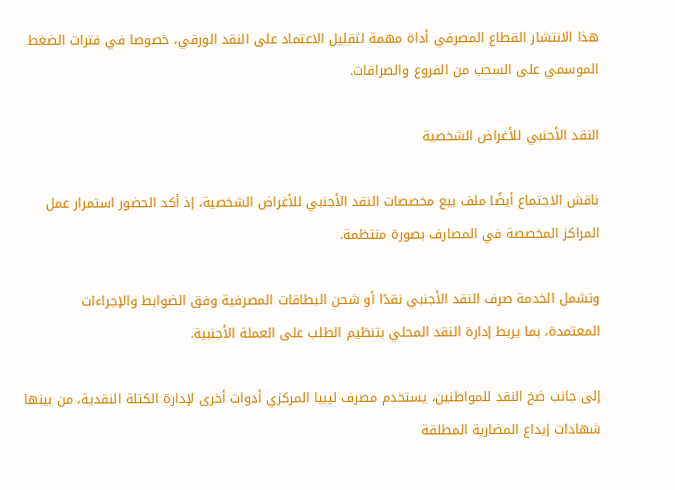هذا الانتشار القطاع المصرفي أداة مهمة لتقليل الاعتماد على النقد الورقي، خصوصا في فترات الضغط الموسمي على السحب من الفروع والصرافات.

النقد الأجنبي للأغراض الشخصية

ناقش الاجتماع أيضًا ملف بيع مخصصات النقد الأجنبي للأغراض الشخصية، إذ أكد الحضور استمرار عمل المراكز المخصصة في المصارف بصورة منتظمة.

وتشمل الخدمة صرف النقد الأجنبي نقدًا أو شحن البطاقات المصرفية وفق الضوابط والإجراءات المعتمدة، بما يربط إدارة النقد المحلي بتنظيم الطلب على العملة الأجنبية.

إلى جانب ضخ النقد للمواطنين، يستخدم مصرف ليبيا المركزي أدوات أخرى لإدارة الكتلة النقدية، من بينها شهادات إيداع المضاربة المطلقة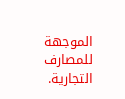الموجهة للمصارف التجارية.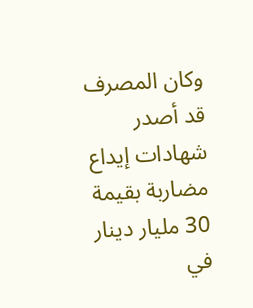وكان المصرف قد أصدر شهادات إيداع مضاربة بقيمة 30 مليار دينار في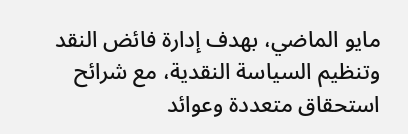مايو الماضي، بهدف إدارة فائض النقد وتنظيم السياسة النقدية، مع شرائح استحقاق متعددة وعوائد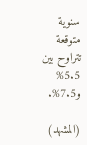سنوية متوقعة تتراوح بين 5.5% و7.5%.

(المشهد)